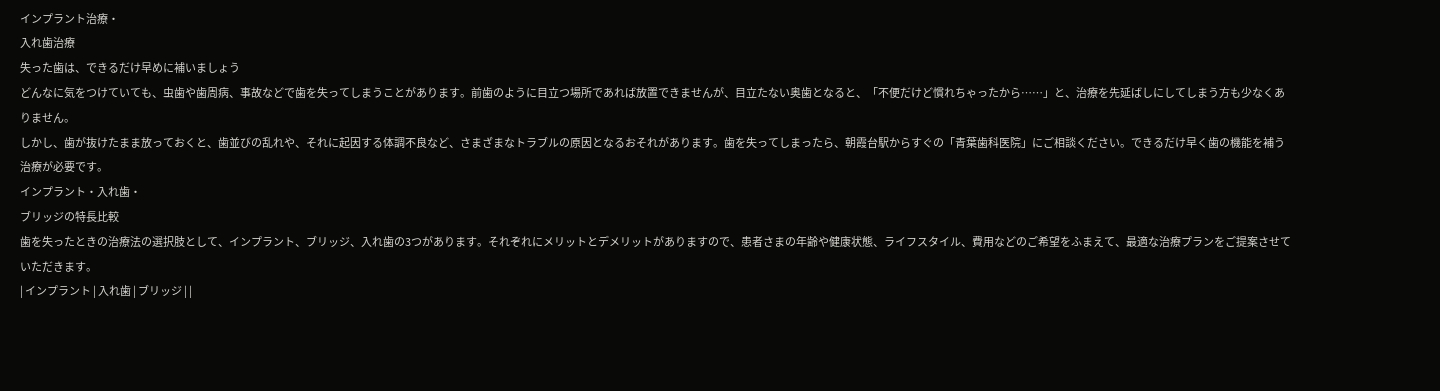インプラント治療・
入れ歯治療
失った歯は、できるだけ早めに補いましょう
どんなに気をつけていても、虫歯や歯周病、事故などで歯を失ってしまうことがあります。前歯のように目立つ場所であれば放置できませんが、目立たない奥歯となると、「不便だけど慣れちゃったから……」と、治療を先延ばしにしてしまう方も少なくありません。
しかし、歯が抜けたまま放っておくと、歯並びの乱れや、それに起因する体調不良など、さまざまなトラブルの原因となるおそれがあります。歯を失ってしまったら、朝霞台駅からすぐの「青葉歯科医院」にご相談ください。できるだけ早く歯の機能を補う治療が必要です。
インプラント・入れ歯・
ブリッジの特長比較
歯を失ったときの治療法の選択肢として、インプラント、ブリッジ、入れ歯の3つがあります。それぞれにメリットとデメリットがありますので、患者さまの年齢や健康状態、ライフスタイル、費用などのご希望をふまえて、最適な治療プランをご提案させていただきます。
| インプラント | 入れ歯 | ブリッジ | |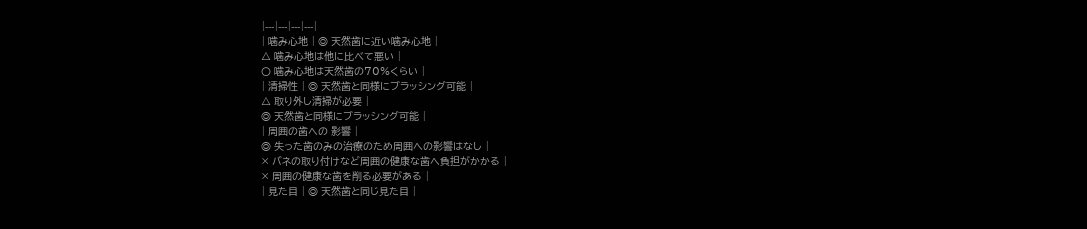|---|---|---|---|
| 噛み心地 | ◎ 天然歯に近い噛み心地 |
△ 噛み心地は他に比べて悪い |
〇 噛み心地は天然歯の70%くらい |
| 清掃性 | ◎ 天然歯と同様にブラッシング可能 |
△ 取り外し清掃が必要 |
◎ 天然歯と同様にブラッシング可能 |
| 周囲の歯への 影響 |
◎ 失った歯のみの治療のため周囲への影響はなし |
× バネの取り付けなど周囲の健康な歯へ負担がかかる |
× 周囲の健康な歯を削る必要がある |
| 見た目 | ◎ 天然歯と同じ見た目 |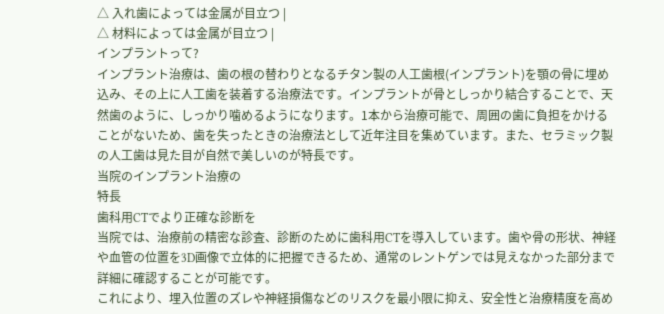△ 入れ歯によっては金属が目立つ |
△ 材料によっては金属が目立つ |
インプラントって?
インプラント治療は、歯の根の替わりとなるチタン製の人工歯根(インプラント)を顎の骨に埋め込み、その上に人工歯を装着する治療法です。インプラントが骨としっかり結合することで、天然歯のように、しっかり噛めるようになります。1本から治療可能で、周囲の歯に負担をかけることがないため、歯を失ったときの治療法として近年注目を集めています。また、セラミック製の人工歯は見た目が自然で美しいのが特長です。
当院のインプラント治療の
特長
歯科用CTでより正確な診断を
当院では、治療前の精密な診査、診断のために歯科用CTを導入しています。歯や骨の形状、神経や血管の位置を3D画像で立体的に把握できるため、通常のレントゲンでは見えなかった部分まで詳細に確認することが可能です。
これにより、埋入位置のズレや神経損傷などのリスクを最小限に抑え、安全性と治療精度を高め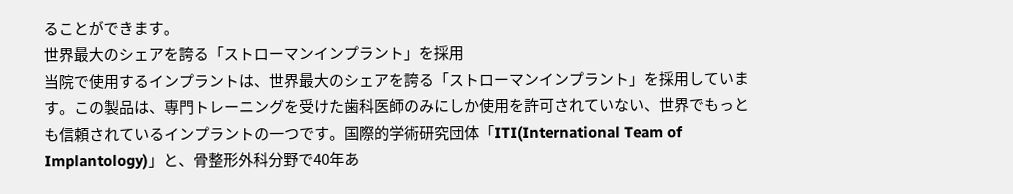ることができます。
世界最大のシェアを誇る「ストローマンインプラント」を採用
当院で使用するインプラントは、世界最大のシェアを誇る「ストローマンインプラント」を採用しています。この製品は、専門トレーニングを受けた歯科医師のみにしか使用を許可されていない、世界でもっとも信頼されているインプラントの一つです。国際的学術研究団体「ITI(International Team of Implantology)」と、骨整形外科分野で40年あ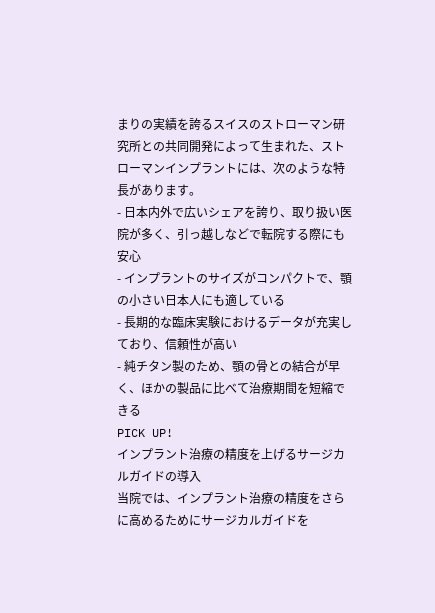まりの実績を誇るスイスのストローマン研究所との共同開発によって生まれた、ストローマンインプラントには、次のような特長があります。
- 日本内外で広いシェアを誇り、取り扱い医院が多く、引っ越しなどで転院する際にも安心
- インプラントのサイズがコンパクトで、顎の小さい日本人にも適している
- 長期的な臨床実験におけるデータが充実しており、信頼性が高い
- 純チタン製のため、顎の骨との結合が早く、ほかの製品に比べて治療期間を短縮できる
PICK UP!
インプラント治療の精度を上げるサージカルガイドの導入
当院では、インプラント治療の精度をさらに高めるためにサージカルガイドを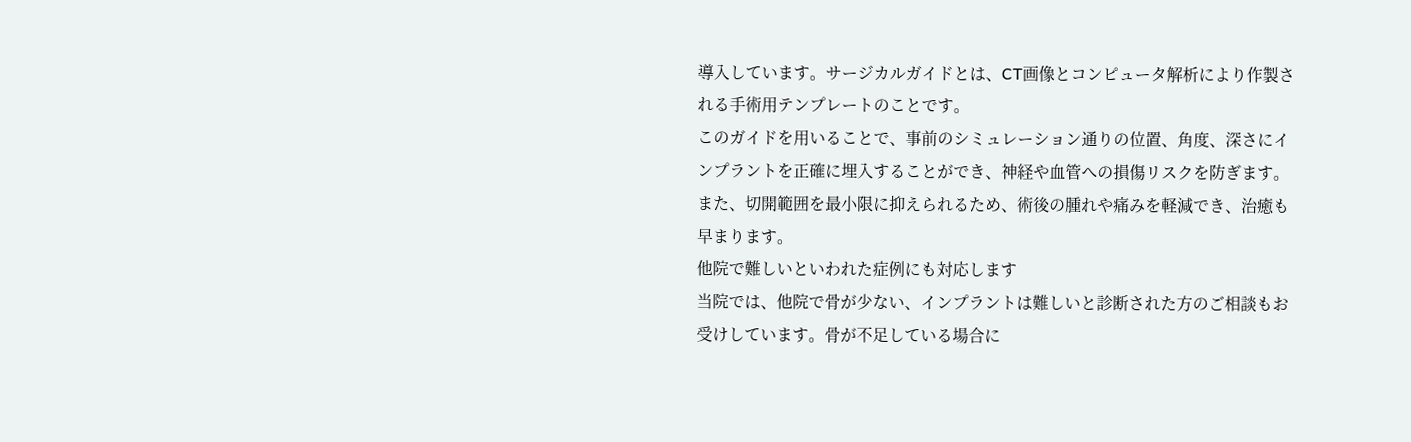導入しています。サージカルガイドとは、CT画像とコンピュータ解析により作製される手術用テンプレートのことです。
このガイドを用いることで、事前のシミュレーション通りの位置、角度、深さにインプラントを正確に埋入することができ、神経や血管への損傷リスクを防ぎます。また、切開範囲を最小限に抑えられるため、術後の腫れや痛みを軽減でき、治癒も早まります。
他院で難しいといわれた症例にも対応します
当院では、他院で骨が少ない、インプラントは難しいと診断された方のご相談もお受けしています。骨が不足している場合に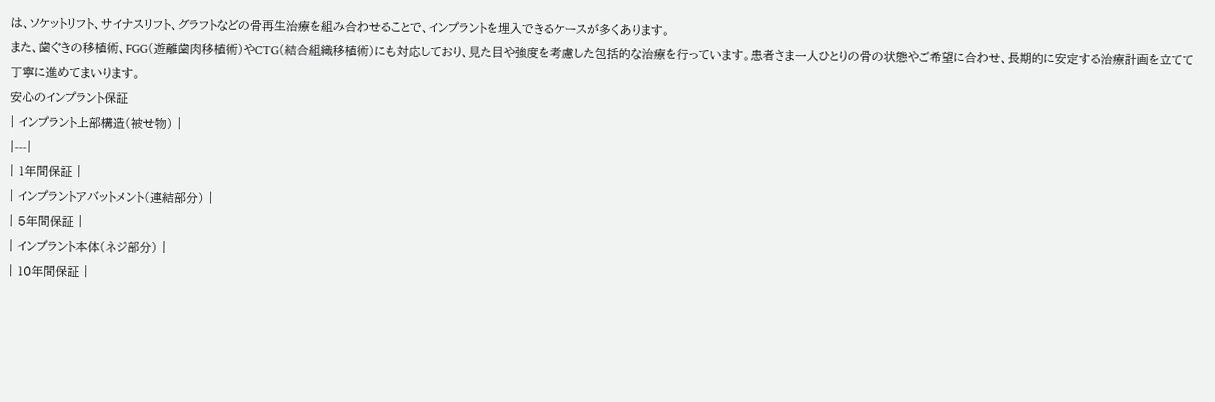は、ソケットリフト、サイナスリフト、グラフトなどの骨再生治療を組み合わせることで、インプラントを埋入できるケースが多くあります。
また、歯ぐきの移植術、FGG(遊離歯肉移植術)やCTG(結合組織移植術)にも対応しており、見た目や強度を考慮した包括的な治療を行っています。患者さま一人ひとりの骨の状態やご希望に合わせ、長期的に安定する治療計画を立てて丁寧に進めてまいります。
安心のインプラント保証
| インプラント上部構造(被せ物) |
|---|
| 1年間保証 |
| インプラントアバットメント(連結部分) |
| 5年間保証 |
| インプラント本体(ネジ部分) |
| 10年間保証 |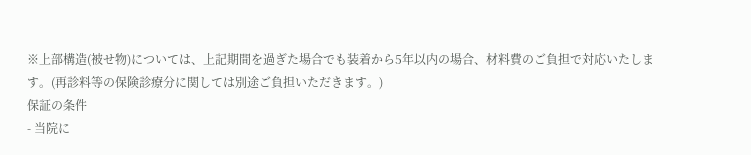※上部構造(被せ物)については、上記期間を過ぎた場合でも装着から5年以内の場合、材料費のご負担で対応いたします。(再診料等の保険診療分に関しては別途ご負担いただきます。)
保証の条件
- 当院に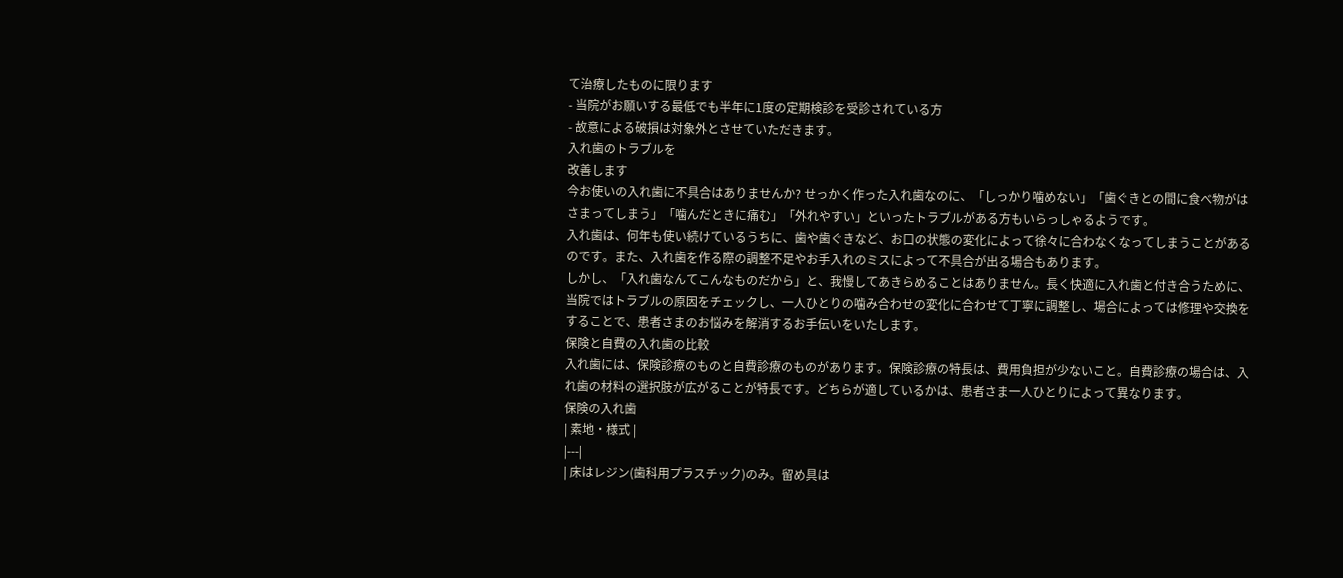て治療したものに限ります
- 当院がお願いする最低でも半年に1度の定期検診を受診されている方
- 故意による破損は対象外とさせていただきます。
入れ歯のトラブルを
改善します
今お使いの入れ歯に不具合はありませんか? せっかく作った入れ歯なのに、「しっかり噛めない」「歯ぐきとの間に食べ物がはさまってしまう」「噛んだときに痛む」「外れやすい」といったトラブルがある方もいらっしゃるようです。
入れ歯は、何年も使い続けているうちに、歯や歯ぐきなど、お口の状態の変化によって徐々に合わなくなってしまうことがあるのです。また、入れ歯を作る際の調整不足やお手入れのミスによって不具合が出る場合もあります。
しかし、「入れ歯なんてこんなものだから」と、我慢してあきらめることはありません。長く快適に入れ歯と付き合うために、当院ではトラブルの原因をチェックし、一人ひとりの噛み合わせの変化に合わせて丁寧に調整し、場合によっては修理や交換をすることで、患者さまのお悩みを解消するお手伝いをいたします。
保険と自費の入れ歯の比較
入れ歯には、保険診療のものと自費診療のものがあります。保険診療の特長は、費用負担が少ないこと。自費診療の場合は、入れ歯の材料の選択肢が広がることが特長です。どちらが適しているかは、患者さま一人ひとりによって異なります。
保険の入れ歯
| 素地・様式 |
|---|
| 床はレジン(歯科用プラスチック)のみ。留め具は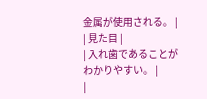金属が使用される。 |
| 見た目 |
| 入れ歯であることがわかりやすい。 |
|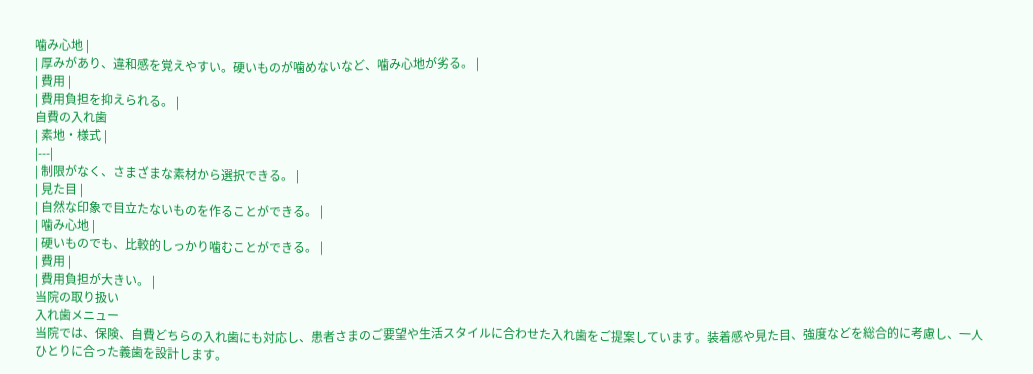噛み心地 |
| 厚みがあり、違和感を覚えやすい。硬いものが噛めないなど、噛み心地が劣る。 |
| 費用 |
| 費用負担を抑えられる。 |
自費の入れ歯
| 素地・様式 |
|---|
| 制限がなく、さまざまな素材から選択できる。 |
| 見た目 |
| 自然な印象で目立たないものを作ることができる。 |
| 噛み心地 |
| 硬いものでも、比較的しっかり噛むことができる。 |
| 費用 |
| 費用負担が大きい。 |
当院の取り扱い
入れ歯メニュー
当院では、保険、自費どちらの入れ歯にも対応し、患者さまのご要望や生活スタイルに合わせた入れ歯をご提案しています。装着感や見た目、強度などを総合的に考慮し、一人ひとりに合った義歯を設計します。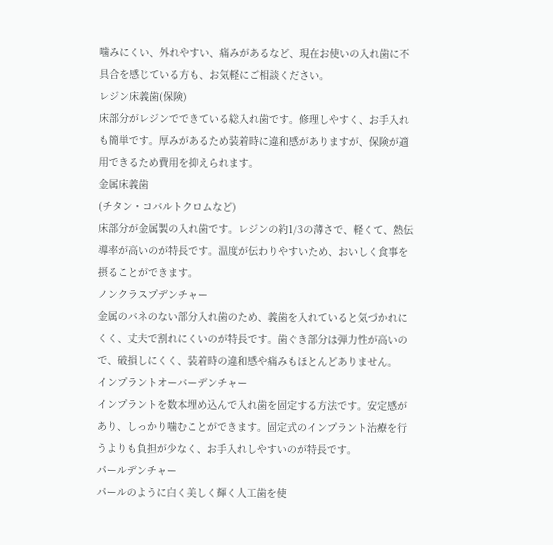噛みにくい、外れやすい、痛みがあるなど、現在お使いの入れ歯に不具合を感じている方も、お気軽にご相談ください。
レジン床義歯(保険)
床部分がレジンでできている総入れ歯です。修理しやすく、お手入れも簡単です。厚みがあるため装着時に違和感がありますが、保険が適用できるため費用を抑えられます。
金属床義歯
(チタン・コバルトクロムなど)
床部分が金属製の入れ歯です。レジンの約1/3の薄さで、軽くて、熱伝導率が高いのが特長です。温度が伝わりやすいため、おいしく食事を摂ることができます。
ノンクラスプデンチャー
金属のバネのない部分入れ歯のため、義歯を入れていると気づかれにくく、丈夫で割れにくいのが特長です。歯ぐき部分は弾力性が高いので、破損しにくく、装着時の違和感や痛みもほとんどありません。
インプラントオーバーデンチャー
インプラントを数本埋め込んで入れ歯を固定する方法です。安定感があり、しっかり噛むことができます。固定式のインプラント治療を行うよりも負担が少なく、お手入れしやすいのが特長です。
パールデンチャー
パールのように白く美しく輝く人工歯を使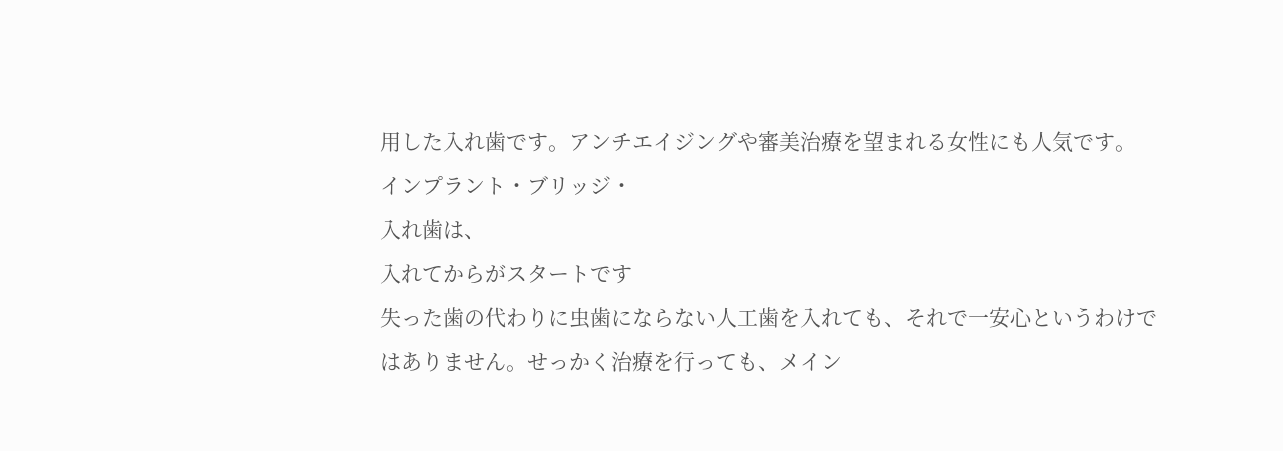用した入れ歯です。アンチエイジングや審美治療を望まれる女性にも人気です。
インプラント・ブリッジ・
入れ歯は、
入れてからがスタートです
失った歯の代わりに虫歯にならない人工歯を入れても、それで一安心というわけではありません。せっかく治療を行っても、メイン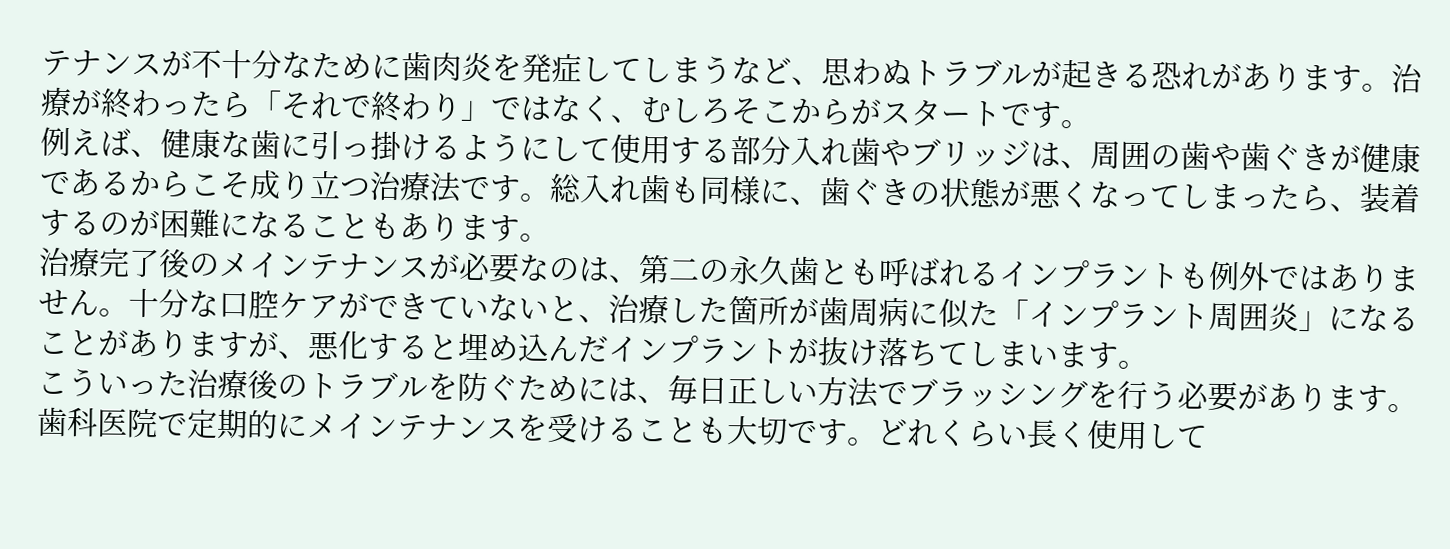テナンスが不十分なために歯肉炎を発症してしまうなど、思わぬトラブルが起きる恐れがあります。治療が終わったら「それで終わり」ではなく、むしろそこからがスタートです。
例えば、健康な歯に引っ掛けるようにして使用する部分入れ歯やブリッジは、周囲の歯や歯ぐきが健康であるからこそ成り立つ治療法です。総入れ歯も同様に、歯ぐきの状態が悪くなってしまったら、装着するのが困難になることもあります。
治療完了後のメインテナンスが必要なのは、第二の永久歯とも呼ばれるインプラントも例外ではありません。十分な口腔ケアができていないと、治療した箇所が歯周病に似た「インプラント周囲炎」になることがありますが、悪化すると埋め込んだインプラントが抜け落ちてしまいます。
こういった治療後のトラブルを防ぐためには、毎日正しい方法でブラッシングを行う必要があります。歯科医院で定期的にメインテナンスを受けることも大切です。どれくらい長く使用して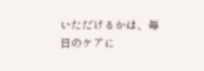いただけるかは、毎日のケアに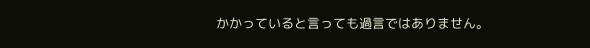かかっていると言っても過言ではありません。